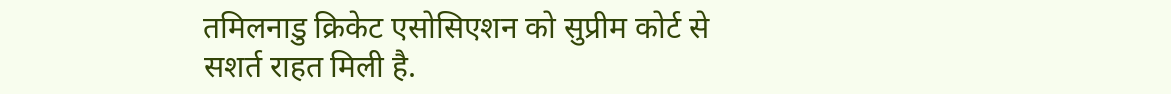तमिलनाडु क्रिकेट एसोसिएशन को सुप्रीम कोर्ट से सशर्त राहत मिली है.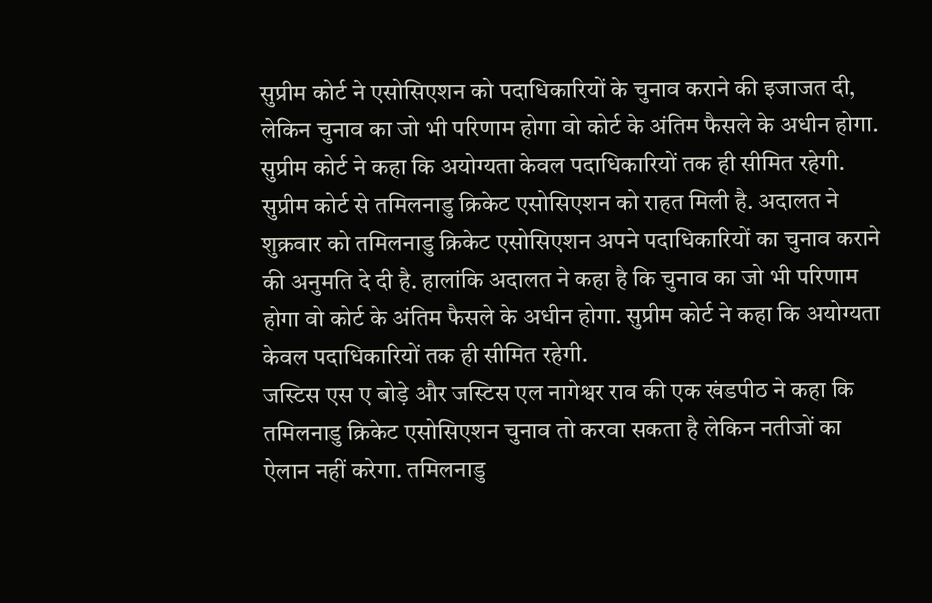सुप्रीम कोर्ट ने एसोसिएशन को पदाधिकारियों के चुनाव कराने की इजाजत दी, लेकिन चुनाव का जो भी परिणाम होगा वो कोर्ट के अंतिम फैसले के अधीन होगा. सुप्रीम कोर्ट ने कहा कि अयोग्यता केवल पदाधिकारियों तक ही सीमित रहेगी.
सुप्रीम कोर्ट से तमिलनाडु क्रिकेट एसोसिएशन को राहत मिली है. अदालत ने शुक्रवार को तमिलनाडु क्रिकेट एसोसिएशन अपने पदाधिकारियों का चुनाव कराने की अनुमति दे दी है. हालांकि अदालत ने कहा है कि चुनाव का जो भी परिणाम होगा वो कोर्ट के अंतिम फैसले के अधीन होगा. सुप्रीम कोर्ट ने कहा कि अयोग्यता केवल पदाधिकारियों तक ही सीमित रहेगी.
जस्टिस एस ए बोड़े और जस्टिस एल नागेश्वर राव की एक खंडपीठ ने कहा कि तमिलनाडु क्रिकेट एसोसिएशन चुनाव तो करवा सकता है लेकिन नतीजों का ऐलान नहीं करेगा. तमिलनाडु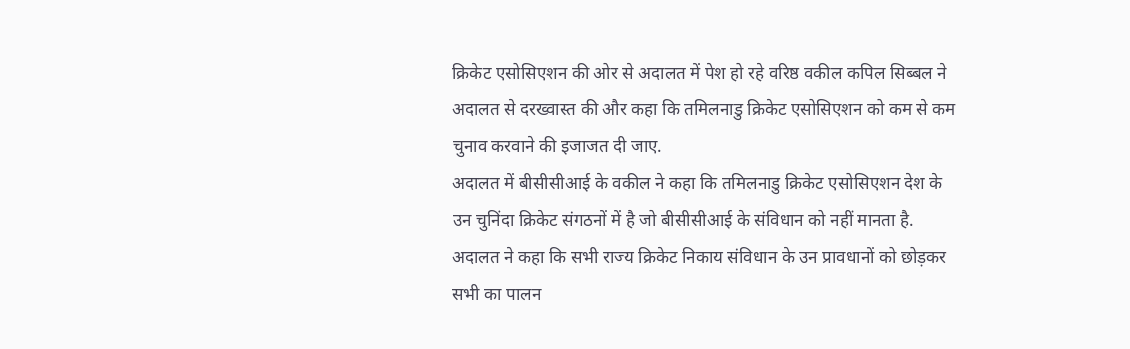क्रिकेट एसोसिएशन की ओर से अदालत में पेश हो रहे वरिष्ठ वकील कपिल सिब्बल ने अदालत से दरख्वास्त की और कहा कि तमिलनाडु क्रिकेट एसोसिएशन को कम से कम चुनाव करवाने की इजाजत दी जाए.
अदालत में बीसीसीआई के वकील ने कहा कि तमिलनाडु क्रिकेट एसोसिएशन देश के उन चुनिंदा क्रिकेट संगठनों में है जो बीसीसीआई के संविधान को नहीं मानता है. अदालत ने कहा कि सभी राज्य क्रिकेट निकाय संविधान के उन प्रावधानों को छोड़कर सभी का पालन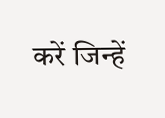करें जिन्हें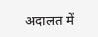अदालत में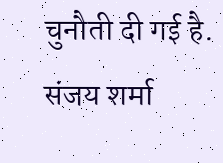चुनौती दी गई है.
संजय शर्मा